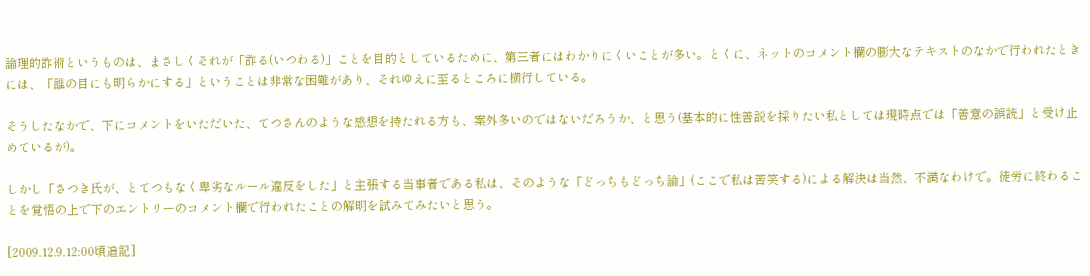論理的詐術というものは、まさしくそれが「詐る(いつわる)」ことを目的としているために、第三者にはわかりにくいことが多い。とくに、ネットのコメント欄の膨大なテキストのなかで行われたときには、「誰の目にも明らかにする」ということは非常な困難があり、それゆえに至るところに横行している。

そうしたなかで、下にコメントをいただいた、てつさんのような感想を持たれる方も、案外多いのではないだろうか、と思う(基本的に性善説を採りたい私としては現時点では「善意の誤読」と受け止めているが)。

しかし「さつき氏が、とてつもなく卑劣なルール違反をした」と主張する当事者である私は、そのような「どっちもどっち論」(ここで私は苦笑する)による解決は当然、不満なわけで。徒労に終わることを覚悟の上で下のエントリーのコメント欄で行われたことの解明を試みてみたいと思う。

[2009.12.9.12:00頃追記]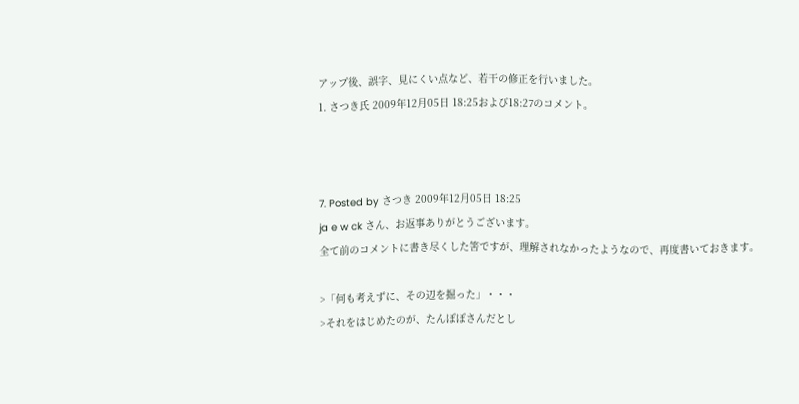アップ後、誤字、見にくい点など、若干の修正を行いました。
1. さつき氏 2009年12月05日 18:25および18:27のコメント。



7. Posted by さつき 2009年12月05日 18:25
ja e w ck さん、お返事ありがとうございます。
全て前のコメントに書き尽くした筈ですが、理解されなかったようなので、再度書いておきます。

>「何も考えずに、その辺を掘った」・・・
>それをはじめたのが、たんぽぽさんだとし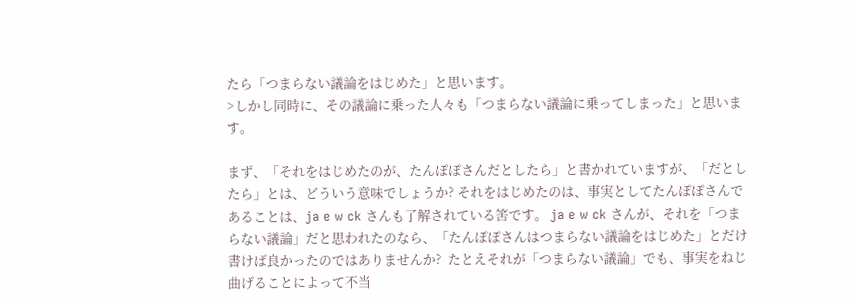たら「つまらない議論をはじめた」と思います。
>しかし同時に、その議論に乗った人々も「つまらない議論に乗ってしまった」と思います。

まず、「それをはじめたのが、たんぽぽさんだとしたら」と書かれていますが、「だとしたら」とは、どういう意味でしょうか? それをはじめたのは、事実としてたんぽぽさんであることは、ja e w ck さんも了解されている筈です。 ja e w ck さんが、それを「つまらない議論」だと思われたのなら、「たんぽぽさんはつまらない議論をはじめた」とだけ書けば良かったのではありませんか?  たとえそれが「つまらない議論」でも、事実をねじ曲げることによって不当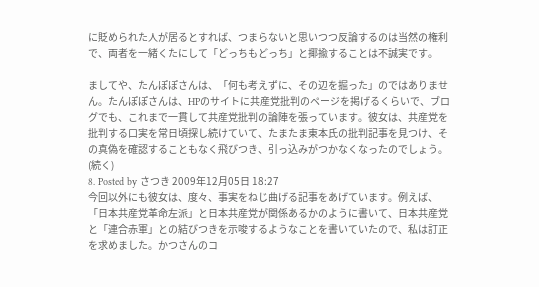に貶められた人が居るとすれば、つまらないと思いつつ反論するのは当然の権利で、両者を一緒くたにして「どっちもどっち」と揶揄することは不誠実です。

ましてや、たんぽぽさんは、「何も考えずに、その辺を掘った」のではありません。たんぽぽさんは、HPのサイトに共産党批判のページを掲げるくらいで、ブログでも、これまで一貫して共産党批判の論陣を張っています。彼女は、共産党を批判する口実を常日頃探し続けていて、たまたま東本氏の批判記事を見つけ、その真偽を確認することもなく飛びつき、引っ込みがつかなくなったのでしょう。(続く)
8. Posted by さつき 2009年12月05日 18:27
今回以外にも彼女は、度々、事実をねじ曲げる記事をあげています。例えば、「日本共産党革命左派」と日本共産党が関係あるかのように書いて、日本共産党と「連合赤軍」との結びつきを示唆するようなことを書いていたので、私は訂正を求めました。かつさんのコ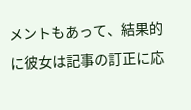メントもあって、結果的に彼女は記事の訂正に応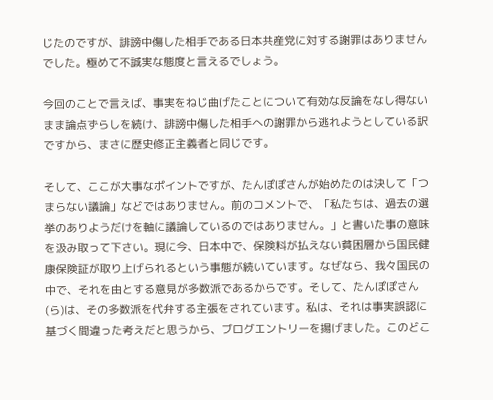じたのですが、誹謗中傷した相手である日本共産党に対する謝罪はありませんでした。極めて不誠実な態度と言えるでしょう。

今回のことで言えば、事実をねじ曲げたことについて有効な反論をなし得ないまま論点ずらしを続け、誹謗中傷した相手への謝罪から逃れようとしている訳ですから、まさに歴史修正主義者と同じです。

そして、ここが大事なポイントですが、たんぽぽさんが始めたのは決して「つまらない議論」などではありません。前のコメントで、「私たちは、過去の選挙のありようだけを軸に議論しているのではありません。」と書いた事の意味を汲み取って下さい。現に今、日本中で、保険料が払えない貧困層から国民健康保険証が取り上げられるという事態が続いています。なぜなら、我々国民の中で、それを由とする意見が多数派であるからです。そして、たんぽぽさん(ら)は、その多数派を代弁する主張をされています。私は、それは事実誤認に基づく間違った考えだと思うから、ブログエントリーを揚げました。このどこ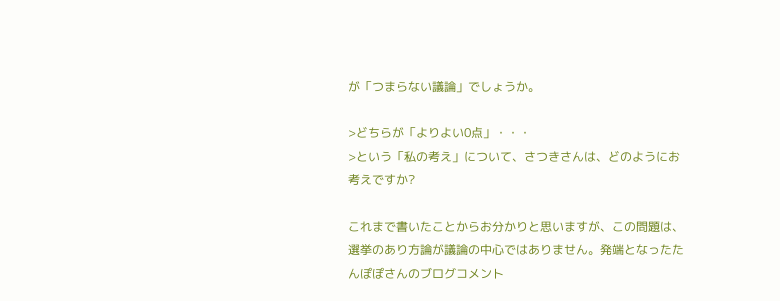が「つまらない議論」でしょうか。

>どちらが「よりよい0点」・・・
>という「私の考え」について、さつきさんは、どのようにお考えですか?

これまで書いたことからお分かりと思いますが、この問題は、選挙のあり方論が議論の中心ではありません。発端となったたんぽぽさんのブログコメント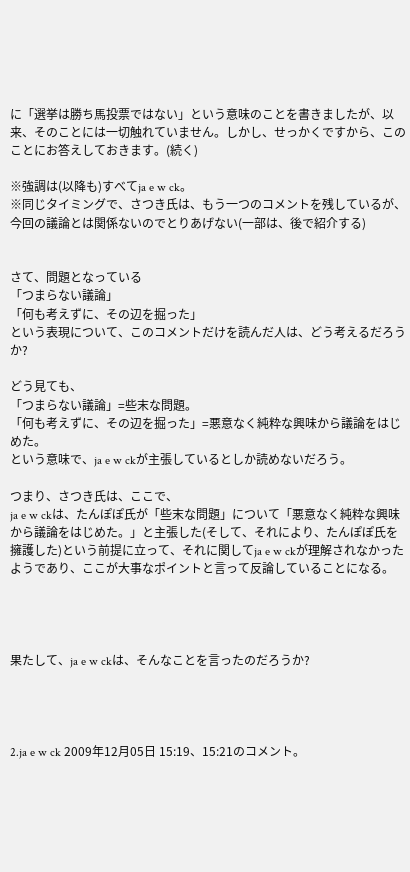に「選挙は勝ち馬投票ではない」という意味のことを書きましたが、以来、そのことには一切触れていません。しかし、せっかくですから、このことにお答えしておきます。(続く)

※強調は(以降も)すべてja e w ck。
※同じタイミングで、さつき氏は、もう一つのコメントを残しているが、今回の議論とは関係ないのでとりあげない(一部は、後で紹介する)


さて、問題となっている
「つまらない議論」
「何も考えずに、その辺を掘った」
という表現について、このコメントだけを読んだ人は、どう考えるだろうか?

どう見ても、
「つまらない議論」=些末な問題。
「何も考えずに、その辺を掘った」=悪意なく純粋な興味から議論をはじめた。
という意味で、ja e w ckが主張しているとしか読めないだろう。

つまり、さつき氏は、ここで、
ja e w ckは、たんぽぽ氏が「些末な問題」について「悪意なく純粋な興味から議論をはじめた。」と主張した(そして、それにより、たんぽぽ氏を擁護した)という前提に立って、それに関してja e w ckが理解されなかったようであり、ここが大事なポイントと言って反論していることになる。




果たして、ja e w ckは、そんなことを言ったのだろうか?




2.ja e w ck 2009年12月05日 15:19、15:21のコメント。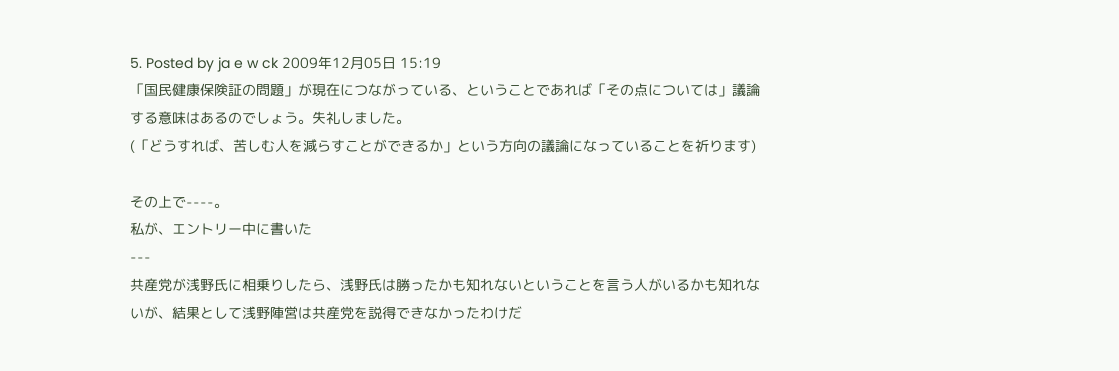5. Posted by ja e w ck 2009年12月05日 15:19
「国民健康保険証の問題」が現在につながっている、ということであれば「その点については」議論する意味はあるのでしょう。失礼しました。
(「どうすれば、苦しむ人を減らすことができるか」という方向の議論になっていることを祈ります)

その上で----。
私が、エントリー中に書いた
---
共産党が浅野氏に相乗りしたら、浅野氏は勝ったかも知れないということを言う人がいるかも知れないが、結果として浅野陣営は共産党を説得できなかったわけだ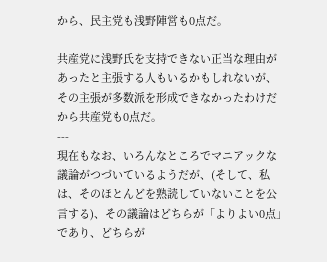から、民主党も浅野陣営も0点だ。

共産党に浅野氏を支持できない正当な理由があったと主張する人もいるかもしれないが、その主張が多数派を形成できなかったわけだから共産党も0点だ。
---
現在もなお、いろんなところでマニアックな議論がつづいているようだが、(そして、私は、そのほとんどを熟読していないことを公言する)、その議論はどちらが「よりよい0点」であり、どちらが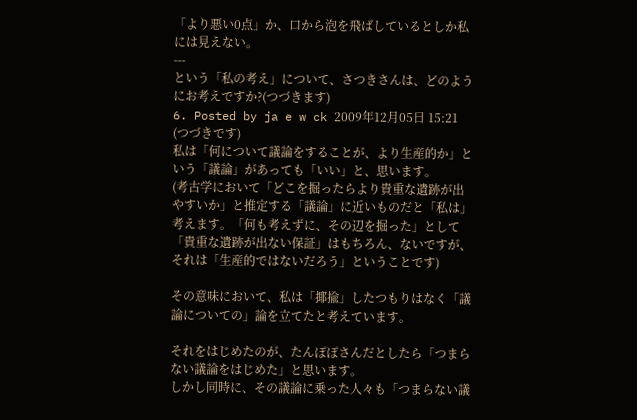「より悪い0点」か、口から泡を飛ばしているとしか私には見えない。
---
という「私の考え」について、さつきさんは、どのようにお考えですか?(つづきます)
6. Posted by ja e w ck 2009年12月05日 15:21
(つづきです)
私は「何について議論をすることが、より生産的か」という「議論」があっても「いい」と、思います。
(考古学において「どこを掘ったらより貴重な遺跡が出やすいか」と推定する「議論」に近いものだと「私は」考えます。「何も考えずに、その辺を掘った」として「貴重な遺跡が出ない保証」はもちろん、ないですが、それは「生産的ではないだろう」ということです)

その意味において、私は「揶揄」したつもりはなく「議論についての」論を立てたと考えています。

それをはじめたのが、たんぽぽさんだとしたら「つまらない議論をはじめた」と思います。
しかし同時に、その議論に乗った人々も「つまらない議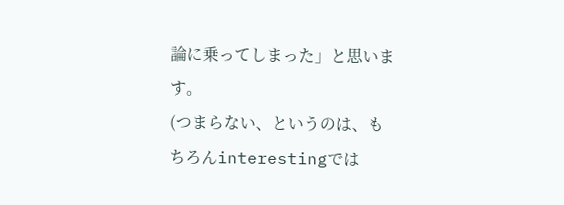論に乗ってしまった」と思います。
(つまらない、というのは、もちろんinterestingでは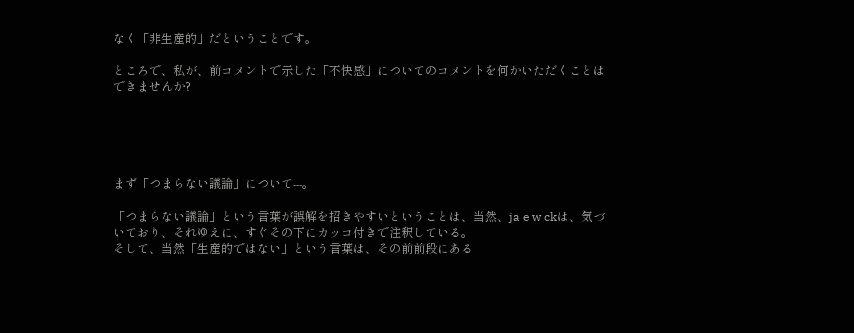なく「非生産的」だということです。

ところで、私が、前コメントで示した「不快感」についてのコメントを何かいただくことはできませんか?





まず「つまらない議論」について---。

「つまらない議論」という言葉が誤解を招きやすいということは、当然、ja e w ckは、気づいており、それゆえに、すぐその下にカッコ付きで注釈している。
そして、当然「生産的ではない」という言葉は、その前前段にある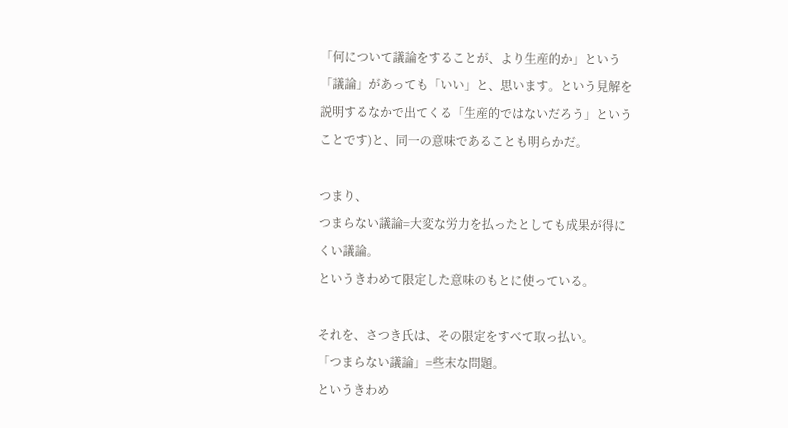「何について議論をすることが、より生産的か」という「議論」があっても「いい」と、思います。という見解を説明するなかで出てくる「生産的ではないだろう」ということです)と、同一の意味であることも明らかだ。

つまり、
つまらない議論=大変な労力を払ったとしても成果が得にくい議論。
というきわめて限定した意味のもとに使っている。

それを、さつき氏は、その限定をすべて取っ払い。
「つまらない議論」=些末な問題。
というきわめ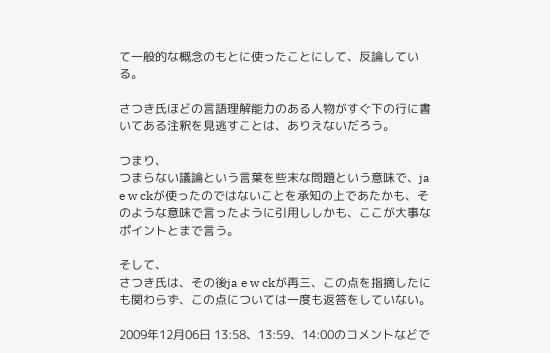て一般的な概念のもとに使ったことにして、反論している。

さつき氏ほどの言語理解能力のある人物がすぐ下の行に書いてある注釈を見逃すことは、ありえないだろう。

つまり、
つまらない議論という言葉を些末な問題という意味で、ja e w ckが使ったのではないことを承知の上であたかも、そのような意味で言ったように引用ししかも、ここが大事なポイントとまで言う。

そして、
さつき氏は、その後ja e w ckが再三、この点を指摘したにも関わらず、この点については一度も返答をしていない。

2009年12月06日 13:58、13:59、14:00のコメントなどで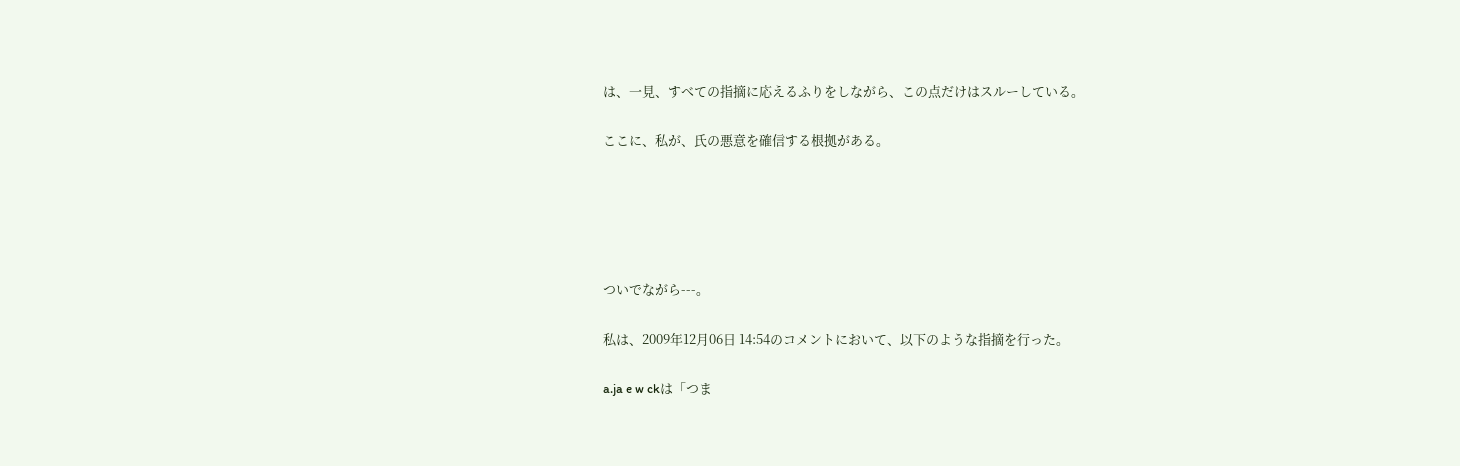は、一見、すべての指摘に応えるふりをしながら、この点だけはスルーしている。

ここに、私が、氏の悪意を確信する根拠がある。





ついでながら---。

私は、2009年12月06日 14:54のコメントにおいて、以下のような指摘を行った。

a.ja e w ckは「つま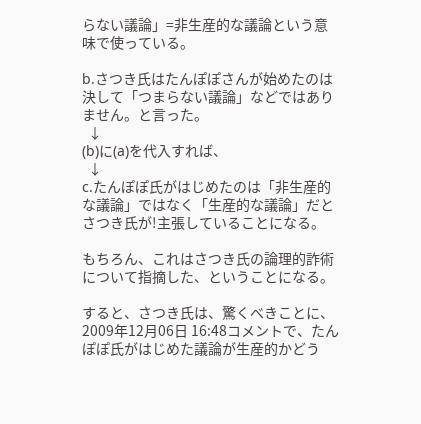らない議論」=非生産的な議論という意味で使っている。

b.さつき氏はたんぽぽさんが始めたのは決して「つまらない議論」などではありません。と言った。
  ↓
(b)に(a)を代入すれば、
  ↓
c.たんぽぽ氏がはじめたのは「非生産的な議論」ではなく「生産的な議論」だとさつき氏が!主張していることになる。

もちろん、これはさつき氏の論理的詐術について指摘した、ということになる。

すると、さつき氏は、驚くべきことに、2009年12月06日 16:48コメントで、たんぽぽ氏がはじめた議論が生産的かどう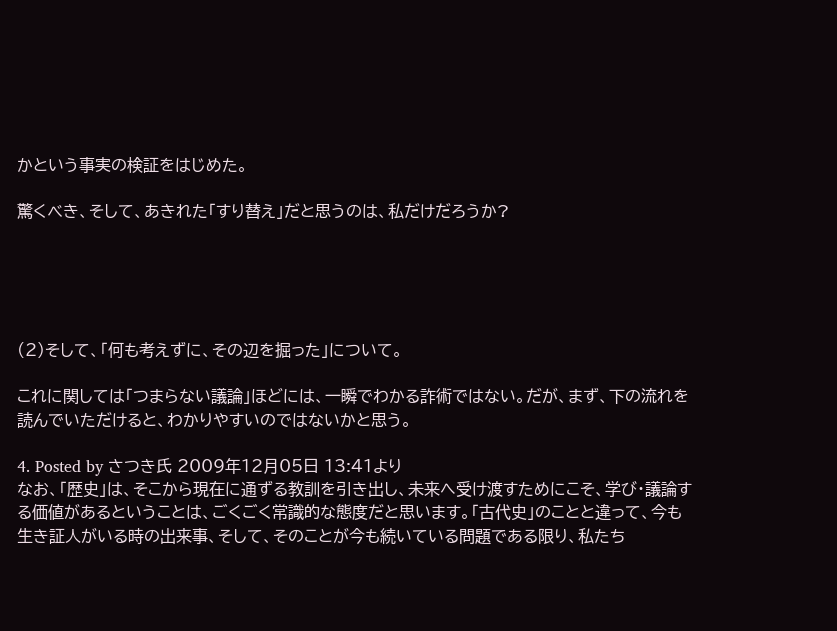かという事実の検証をはじめた。

驚くべき、そして、あきれた「すり替え」だと思うのは、私だけだろうか?





(2)そして、「何も考えずに、その辺を掘った」について。

これに関しては「つまらない議論」ほどには、一瞬でわかる詐術ではない。だが、まず、下の流れを読んでいただけると、わかりやすいのではないかと思う。

4. Posted by さつき氏 2009年12月05日 13:41より
なお、「歴史」は、そこから現在に通ずる教訓を引き出し、未来へ受け渡すためにこそ、学び・議論する価値があるということは、ごくごく常識的な態度だと思います。「古代史」のことと違って、今も生き証人がいる時の出来事、そして、そのことが今も続いている問題である限り、私たち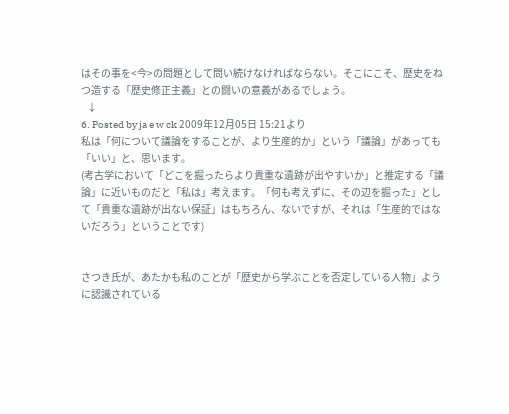はその事を<今>の問題として問い続けなければならない。そこにこそ、歴史をねつ造する「歴史修正主義」との闘いの意義があるでしょう。
   ↓
6. Posted by ja e w ck 2009年12月05日 15:21より
私は「何について議論をすることが、より生産的か」という「議論」があっても「いい」と、思います。
(考古学において「どこを掘ったらより貴重な遺跡が出やすいか」と推定する「議論」に近いものだと「私は」考えます。「何も考えずに、その辺を掘った」として「貴重な遺跡が出ない保証」はもちろん、ないですが、それは「生産的ではないだろう」ということです)


さつき氏が、あたかも私のことが「歴史から学ぶことを否定している人物」ように認識されている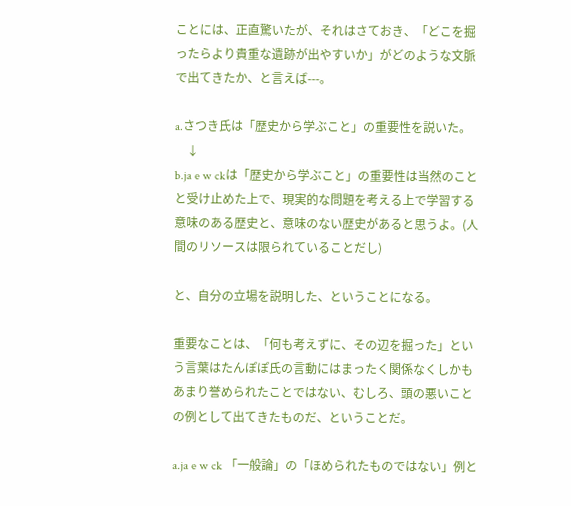ことには、正直驚いたが、それはさておき、「どこを掘ったらより貴重な遺跡が出やすいか」がどのような文脈で出てきたか、と言えば---。

a.さつき氏は「歴史から学ぶこと」の重要性を説いた。
    ↓
b.ja e w ckは「歴史から学ぶこと」の重要性は当然のことと受け止めた上で、現実的な問題を考える上で学習する意味のある歴史と、意味のない歴史があると思うよ。(人間のリソースは限られていることだし)

と、自分の立場を説明した、ということになる。

重要なことは、「何も考えずに、その辺を掘った」という言葉はたんぽぽ氏の言動にはまったく関係なくしかもあまり誉められたことではない、むしろ、頭の悪いことの例として出てきたものだ、ということだ。

a.ja e w ck 「一般論」の「ほめられたものではない」例と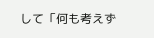して「何も考えず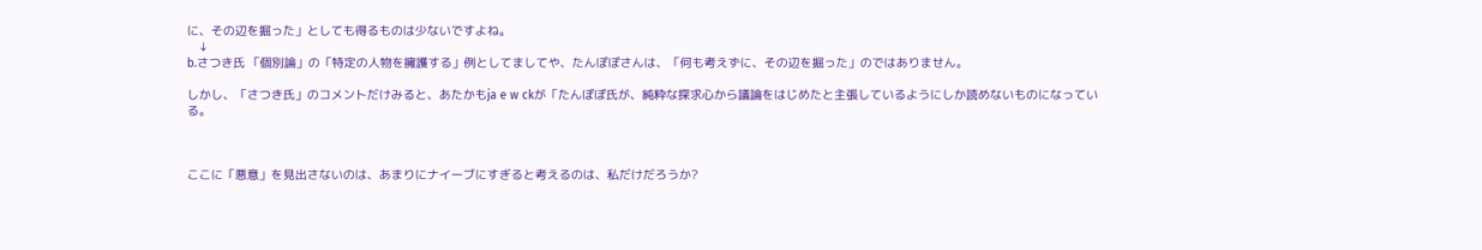に、その辺を掘った」としても得るものは少ないですよね。
    ↓
b.さつき氏 「個別論」の「特定の人物を擁護する」例としてましてや、たんぽぽさんは、「何も考えずに、その辺を掘った」のではありません。

しかし、「さつき氏」のコメントだけみると、あたかもja e w ckが「たんぽぽ氏が、純粋な探求心から議論をはじめたと主張しているようにしか読めないものになっている。



ここに「悪意」を見出さないのは、あまりにナイーブにすぎると考えるのは、私だけだろうか?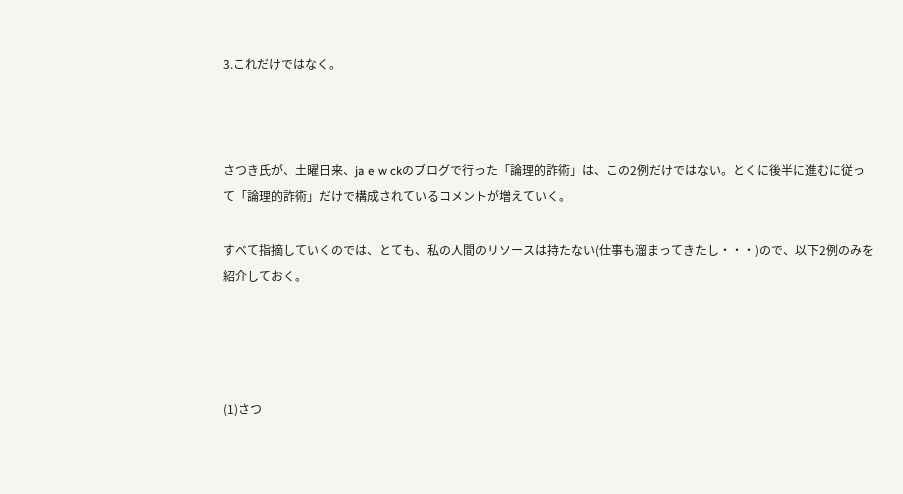3.これだけではなく。



さつき氏が、土曜日来、ja e w ckのブログで行った「論理的詐術」は、この2例だけではない。とくに後半に進むに従って「論理的詐術」だけで構成されているコメントが増えていく。

すべて指摘していくのでは、とても、私の人間のリソースは持たない(仕事も溜まってきたし・・・)ので、以下2例のみを紹介しておく。




(1)さつ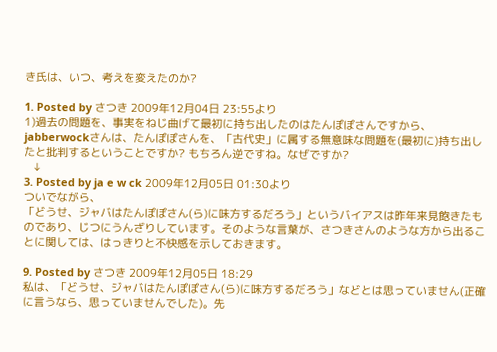き氏は、いつ、考えを変えたのか?

1. Posted by さつき 2009年12月04日 23:55より
1)過去の問題を、事実をねじ曲げて最初に持ち出したのはたんぽぽさんですから、jabberwockさんは、たんぽぽさんを、「古代史」に属する無意味な問題を(最初に)持ち出したと批判するということですか? もちろん逆ですね。なぜですか?
   ↓
3. Posted by ja e w ck 2009年12月05日 01:30より
ついでながら、
「どうせ、ジャバはたんぽぽさん(ら)に味方するだろう」というバイアスは昨年来見飽きたものであり、じつにうんざりしています。そのような言葉が、さつきさんのような方から出ることに関しては、はっきりと不快感を示しておきます。

9. Posted by さつき 2009年12月05日 18:29
私は、「どうせ、ジャバはたんぽぽさん(ら)に味方するだろう」などとは思っていません(正確に言うなら、思っていませんでした)。先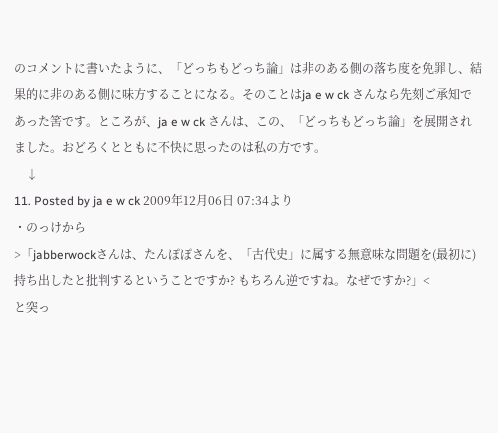のコメントに書いたように、「どっちもどっち論」は非のある側の落ち度を免罪し、結果的に非のある側に味方することになる。そのことはja e w ck さんなら先刻ご承知であった筈です。ところが、ja e w ck さんは、この、「どっちもどっち論」を展開されました。おどろくとともに不快に思ったのは私の方です。
    ↓
11. Posted by ja e w ck 2009年12月06日 07:34より
・のっけから
>「jabberwockさんは、たんぽぽさんを、「古代史」に属する無意味な問題を(最初に)持ち出したと批判するということですか? もちろん逆ですね。なぜですか?」<
と突っ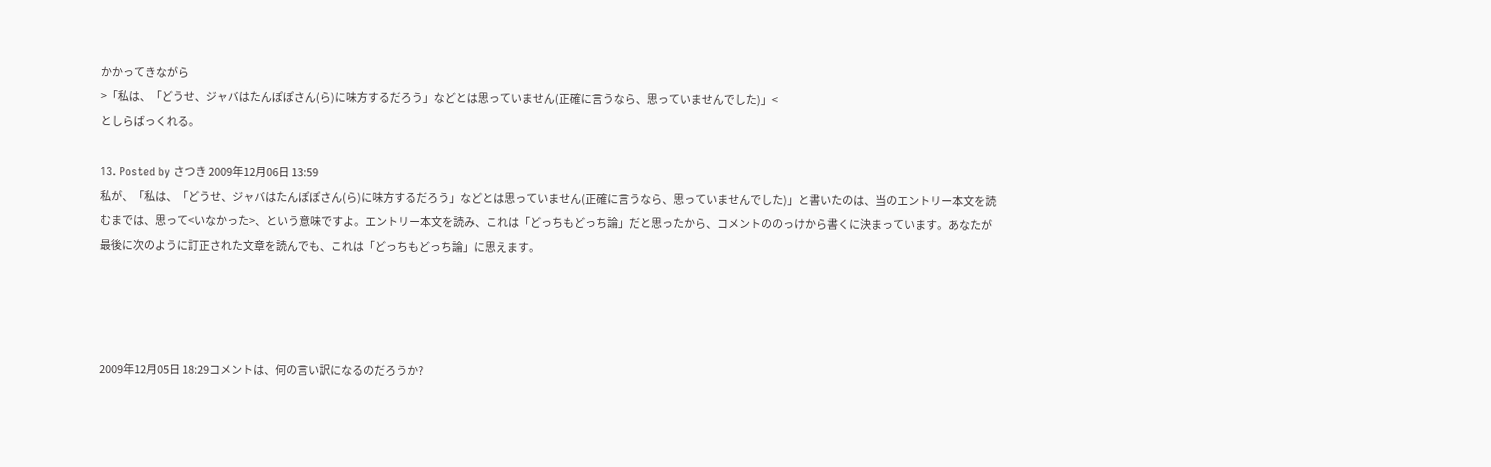かかってきながら
>「私は、「どうせ、ジャバはたんぽぽさん(ら)に味方するだろう」などとは思っていません(正確に言うなら、思っていませんでした)」<
としらばっくれる。

13. Posted by さつき 2009年12月06日 13:59
私が、「私は、「どうせ、ジャバはたんぽぽさん(ら)に味方するだろう」などとは思っていません(正確に言うなら、思っていませんでした)」と書いたのは、当のエントリー本文を読むまでは、思って<いなかった>、という意味ですよ。エントリー本文を読み、これは「どっちもどっち論」だと思ったから、コメントののっけから書くに決まっています。あなたが最後に次のように訂正された文章を読んでも、これは「どっちもどっち論」に思えます。




2009年12月05日 18:29コメントは、何の言い訳になるのだろうか?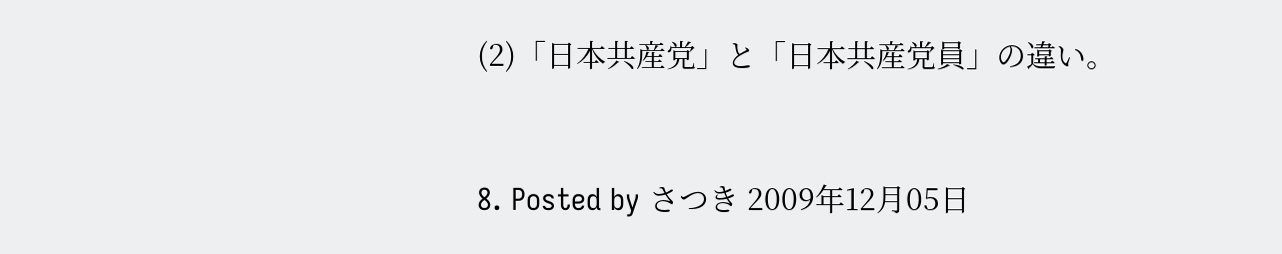(2)「日本共産党」と「日本共産党員」の違い。



8. Posted by さつき 2009年12月05日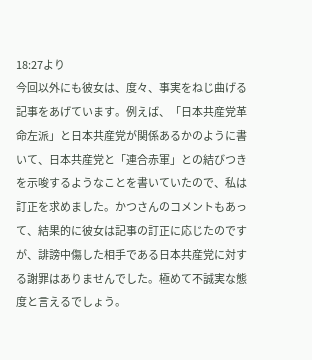18:27より
今回以外にも彼女は、度々、事実をねじ曲げる記事をあげています。例えば、「日本共産党革命左派」と日本共産党が関係あるかのように書いて、日本共産党と「連合赤軍」との結びつきを示唆するようなことを書いていたので、私は訂正を求めました。かつさんのコメントもあって、結果的に彼女は記事の訂正に応じたのですが、誹謗中傷した相手である日本共産党に対する謝罪はありませんでした。極めて不誠実な態度と言えるでしょう。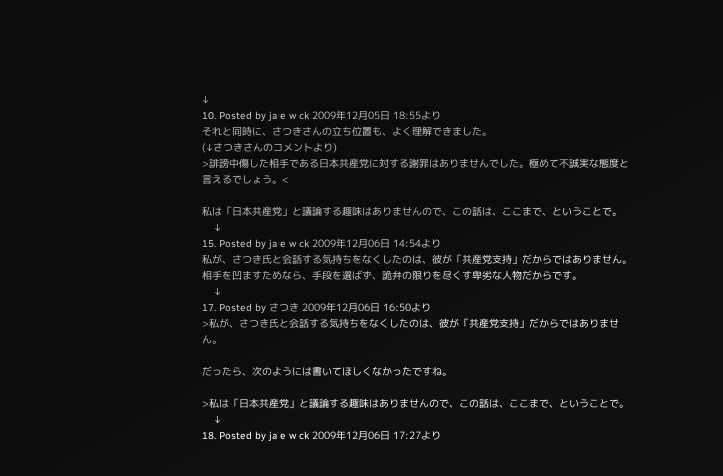↓
10. Posted by ja e w ck 2009年12月05日 18:55より
それと同時に、さつきさんの立ち位置も、よく理解できました。
(↓さつきさんのコメントより)
>誹謗中傷した相手である日本共産党に対する謝罪はありませんでした。極めて不誠実な態度と言えるでしょう。<

私は「日本共産党」と議論する趣味はありませんので、この話は、ここまで、ということで。
    ↓
15. Posted by ja e w ck 2009年12月06日 14:54より
私が、さつき氏と会話する気持ちをなくしたのは、彼が「共産党支持」だからではありません。
相手を凹ますためなら、手段を選ばず、詭弁の限りを尽くす卑劣な人物だからです。
    ↓
17. Posted by さつき 2009年12月06日 16:50より
>私が、さつき氏と会話する気持ちをなくしたのは、彼が「共産党支持」だからではありません。

だったら、次のようには書いてほしくなかったですね。

>私は「日本共産党」と議論する趣味はありませんので、この話は、ここまで、ということで。
    ↓
18. Posted by ja e w ck 2009年12月06日 17:27より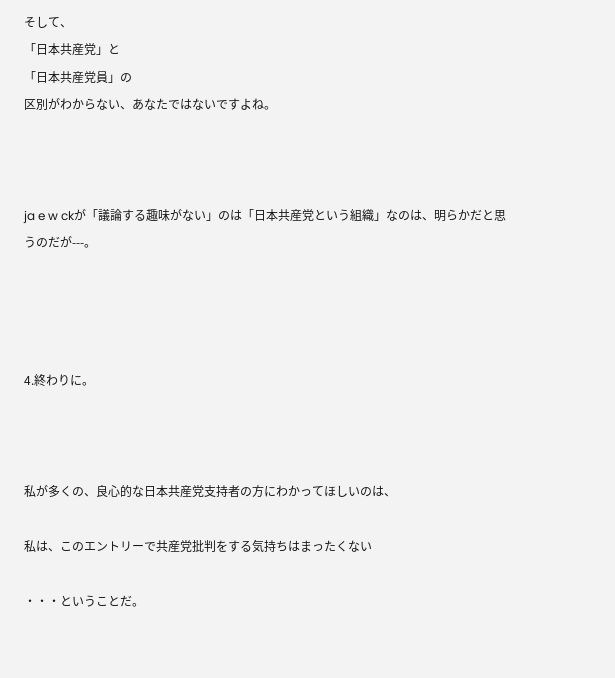そして、
「日本共産党」と
「日本共産党員」の
区別がわからない、あなたではないですよね。



ja e w ckが「議論する趣味がない」のは「日本共産党という組織」なのは、明らかだと思うのだが---。




4.終わりに。



私が多くの、良心的な日本共産党支持者の方にわかってほしいのは、

私は、このエントリーで共産党批判をする気持ちはまったくない

・・・ということだ。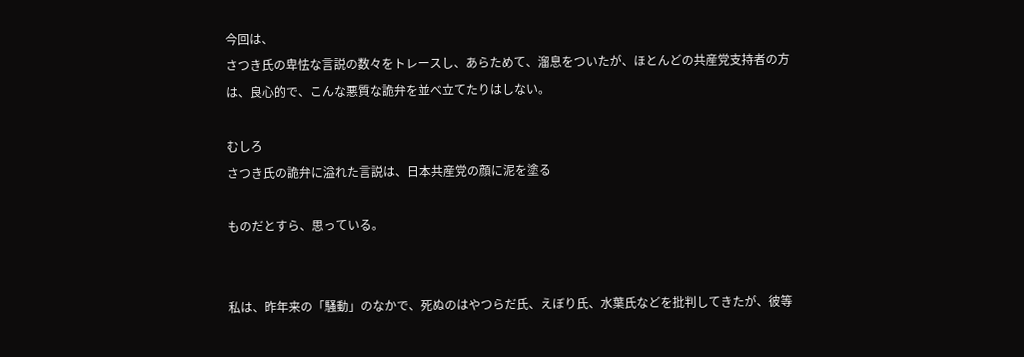今回は、
さつき氏の卑怯な言説の数々をトレースし、あらためて、溜息をついたが、ほとんどの共産党支持者の方は、良心的で、こんな悪質な詭弁を並べ立てたりはしない。

むしろ
さつき氏の詭弁に溢れた言説は、日本共産党の顔に泥を塗る

ものだとすら、思っている。


私は、昨年来の「騒動」のなかで、死ぬのはやつらだ氏、えぼり氏、水葉氏などを批判してきたが、彼等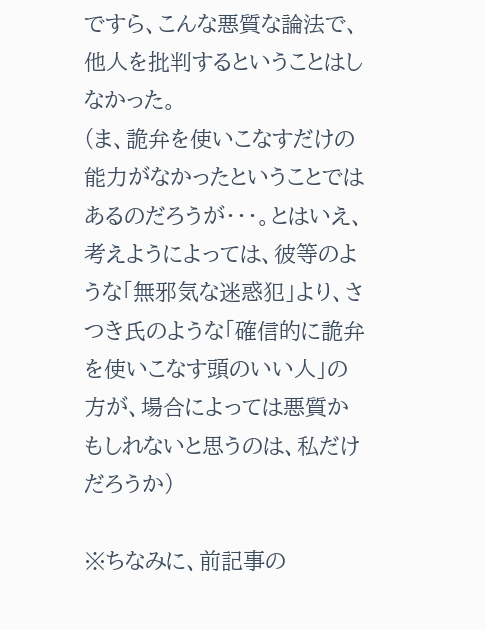ですら、こんな悪質な論法で、他人を批判するということはしなかった。
(ま、詭弁を使いこなすだけの能力がなかったということではあるのだろうが・・・。とはいえ、考えようによっては、彼等のような「無邪気な迷惑犯」より、さつき氏のような「確信的に詭弁を使いこなす頭のいい人」の方が、場合によっては悪質かもしれないと思うのは、私だけだろうか)

※ちなみに、前記事の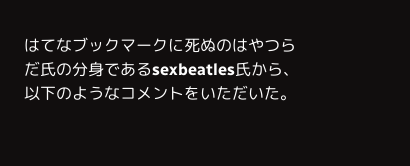はてなブックマークに死ぬのはやつらだ氏の分身であるsexbeatles氏から、以下のようなコメントをいただいた。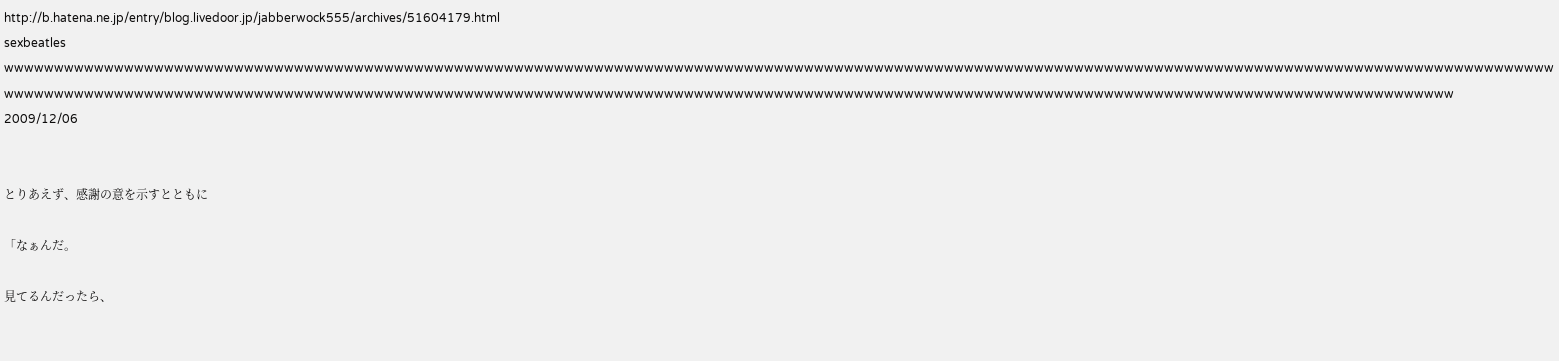http://b.hatena.ne.jp/entry/blog.livedoor.jp/jabberwock555/archives/51604179.html
sexbeatles
wwwwwwwwwwwwwwwwwwwwwwwwwwwwwwwwwwwwwwwwwwwwwwwwwwwwwwwwwwwwwwwwwwwwwwwwwwwwwwwwwwwwwwwwwwwwwwwwwwwwwwwwwwwwwwwwwwwwwwwwwwwwwwwwwwwwwwwwwwwwwwwwwwwwwwwwwwwwwwwwwwwwwwwwwwwwwwwwwwwwwwwwwwwwwwwwwwwwwwwwwwwwwwwwwwwwwwwwwwwwwwwwwwwwwwwwwwwwwwwwwwwwwwwwwwwwwwwwwwwwwwwwwwwwwwwwwwwwwwwwwwwwwwwwwwwwwwwwwwww
2009/12/06


とりあえず、感謝の意を示すとともに

「なぁんだ。

見てるんだったら、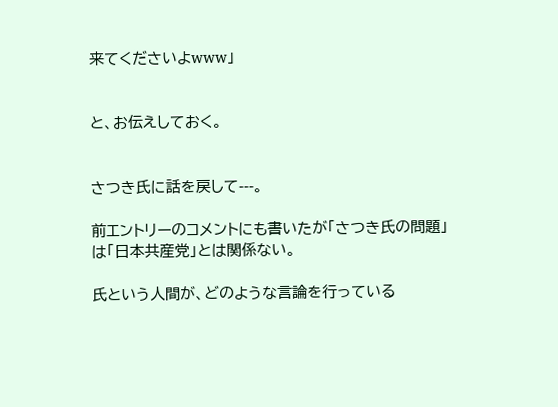来てくださいよwww」


と、お伝えしておく。


さつき氏に話を戻して---。

前エントリーのコメントにも書いたが「さつき氏の問題」は「日本共産党」とは関係ない。

氏という人間が、どのような言論を行っている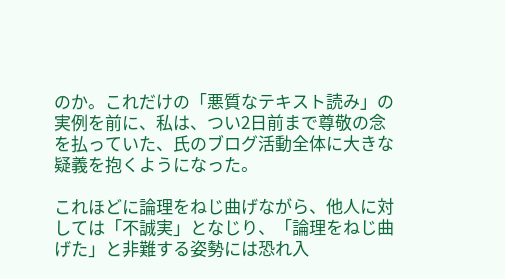のか。これだけの「悪質なテキスト読み」の実例を前に、私は、つい2日前まで尊敬の念を払っていた、氏のブログ活動全体に大きな疑義を抱くようになった。

これほどに論理をねじ曲げながら、他人に対しては「不誠実」となじり、「論理をねじ曲げた」と非難する姿勢には恐れ入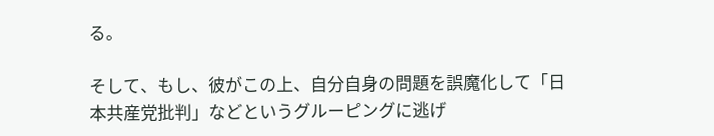る。

そして、もし、彼がこの上、自分自身の問題を誤魔化して「日本共産党批判」などというグルーピングに逃げ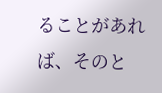ることがあれば、そのと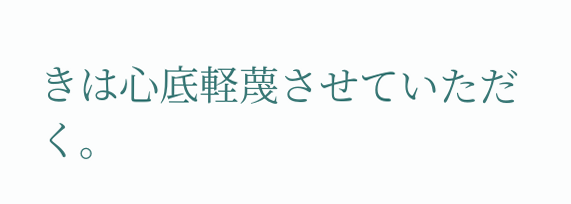きは心底軽蔑させていただく。